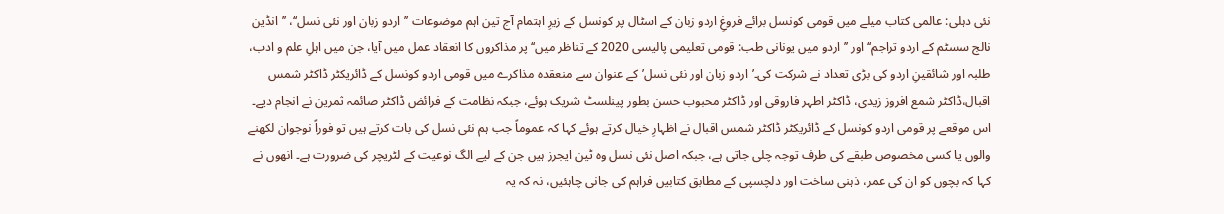نئی دہلی: عالمی کتاب میلے میں قومی کونسل برائے فروغِ اردو زبان کے اسٹال پر کونسل کے زیرِ اہتمام آج تین اہم موضوعات ’’اردو زبان اور نئی نسل‘‘، ’’انڈین نالج سسٹم کے اردو تراجم‘‘ اور ’’اردو میں یونانی طب: قومی تعلیمی پالیسی 2020 کے تناظر میں‘‘ پر مذاکروں کا انعقاد عمل میں آیا، جن میں اہلِ علم و ادب، طلبہ اور شائقینِ اردو کی بڑی تعداد نے شرکت کی۔’اردو زبان اور نئی نسل’کے عنوان سے منعقدہ مذاکرے میں قومی اردو کونسل کے ڈائریکٹر ڈاکٹر شمس اقبال،ڈاکٹر شمع افروز زیدی، ڈاکٹر اطہر فاروقی اور ڈاکٹر محبوب حسن بطور پینلسٹ شریک ہوئے، جبکہ نظامت کے فرائض ڈاکٹر صائمہ ثمرین نے انجام دیے۔ اس موقعے پر قومی اردو کونسل کے ڈائریکٹر ڈاکٹر شمس اقبال نے اظہارِ خیال کرتے ہوئے کہا کہ عموماً جب ہم نئی نسل کی بات کرتے ہیں تو فوراً نوجوان لکھنے والوں یا کسی مخصوص طبقے کی طرف توجہ چلی جاتی ہے، جبکہ اصل نئی نسل وہ ٹین ایجرز ہیں جن کے لیے الگ نوعیت کے لٹریچر کی ضرورت ہے۔ انھوں نے کہا کہ بچوں کو ان کی عمر، ذہنی ساخت اور دلچسپی کے مطابق کتابیں فراہم کی جانی چاہئیں، نہ کہ یہ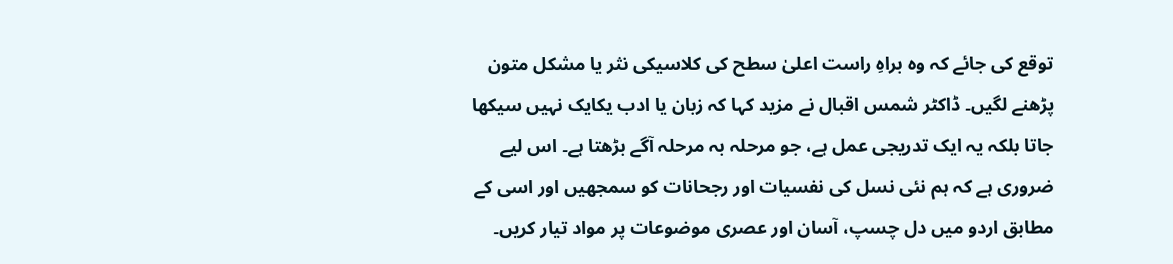توقع کی جائے کہ وہ براہِ راست اعلیٰ سطح کی کلاسیکی نثر یا مشکل متون پڑھنے لگیں۔ ڈاکٹر شمس اقبال نے مزید کہا کہ زبان یا ادب یکایک نہیں سیکھا جاتا بلکہ یہ ایک تدریجی عمل ہے، جو مرحلہ بہ مرحلہ آگے بڑھتا ہے۔ اس لیے ضروری ہے کہ ہم نئی نسل کی نفسیات اور رجحانات کو سمجھیں اور اسی کے مطابق اردو میں دل چسپ، آسان اور عصری موضوعات پر مواد تیار کریں۔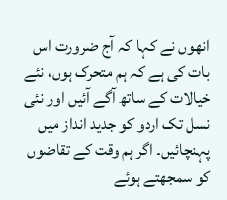انھوں نے کہا کہ آج ضرورت اس بات کی ہے کہ ہم متحرک ہوں، نئے خیالات کے ساتھ آگے آئیں اور نئی نسل تک اردو کو جدید انداز میں پہنچائیں۔ اگر ہم وقت کے تقاضوں کو سمجھتے ہوئے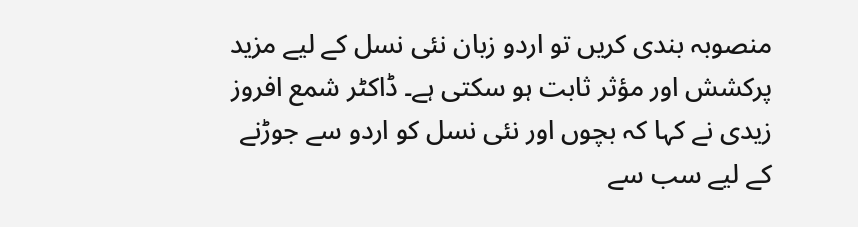منصوبہ بندی کریں تو اردو زبان نئی نسل کے لیے مزید پرکشش اور مؤثر ثابت ہو سکتی ہے۔ ڈاکٹر شمع افروز زیدی نے کہا کہ بچوں اور نئی نسل کو اردو سے جوڑنے کے لیے سب سے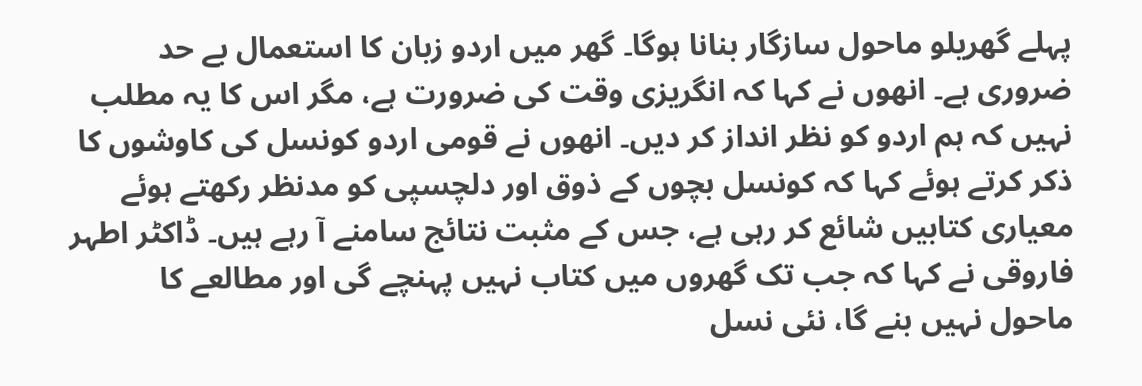پہلے گھریلو ماحول سازگار بنانا ہوگا۔ گھر میں اردو زبان کا استعمال بے حد ضروری ہے۔ انھوں نے کہا کہ انگریزی وقت کی ضرورت ہے، مگر اس کا یہ مطلب نہیں کہ ہم اردو کو نظر انداز کر دیں۔ انھوں نے قومی اردو کونسل کی کاوشوں کا ذکر کرتے ہوئے کہا کہ کونسل بچوں کے ذوق اور دلچسپی کو مدنظر رکھتے ہوئے معیاری کتابیں شائع کر رہی ہے، جس کے مثبت نتائج سامنے آ رہے ہیں۔ ڈاکٹر اطہر فاروقی نے کہا کہ جب تک گھروں میں کتاب نہیں پہنچے گی اور مطالعے کا ماحول نہیں بنے گا، نئی نسل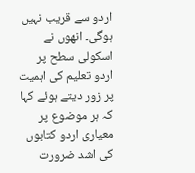اردو سے قریب نہیں ہوگی۔ انھوں نے اسکولی سطح پر اردو تعلیم کی اہمیت پر زور دیتے ہوئے کہا کہ ہر موضوع پر معیاری اردو کتابوں کی اشد ضرورت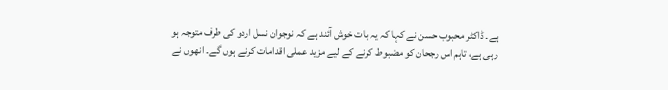ہے۔ ڈاکٹر محبوب حسن نے کہا کہ یہ بات خوش آئند ہے کہ نوجوان نسل اردو کی طرف متوجہ ہو رہی ہے، تاہم اس رجحان کو مضبوط کرنے کے لیے مزید عملی اقدامات کرنے ہوں گے۔ انھوں نے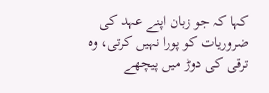کہا کہ جو زبان اپنے عہد کی ضروریات کو پورا نہیں کرتی، وہ ترقی کی دوڑ میں پیچھے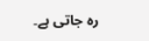رہ جاتی ہے۔